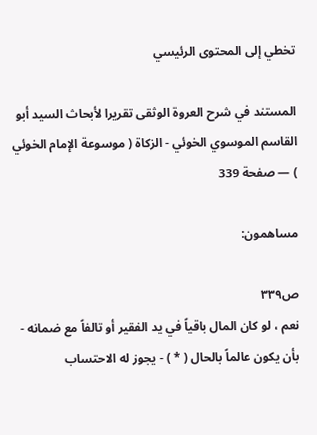تخطي إلى المحتوى الرئيسي

المستند في شرح العروة الوثقى تقريرا لأبحاث السيد أبو القاسم الموسوي الخوئي - الزكاة ( موسوعة الإمام الخوئي ) — صفحة 339

مساهمون:

ص٣٣٩
نعم ، لو كان المال باقياً في يد الفقير أو تالفاً مع ضمانه - بأن يكون عالماً بالحال ( * ) - يجوز له الاحتساب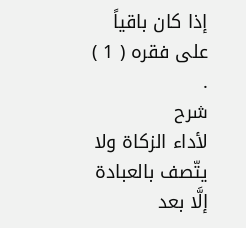إذا كان باقياً على فقره ( 1 ) .
شرح
لأداء الزكاة ولا يتّصف بالعبادة إلَّا بعد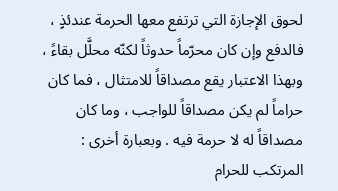لحوق الإجازة التي ترتفع معها الحرمة عندئذٍ ، فالدفع وإن كان محرّماً حدوثاً لكنّه محلَّل بقاءً ، وبهذا الاعتبار يقع مصداقاً للامتثال ، فما كان حراماً لم يكن مصداقاً للواجب ، وما كان مصداقاً له لا حرمة فيه . وبعبارة أخرى : المرتكب للحرام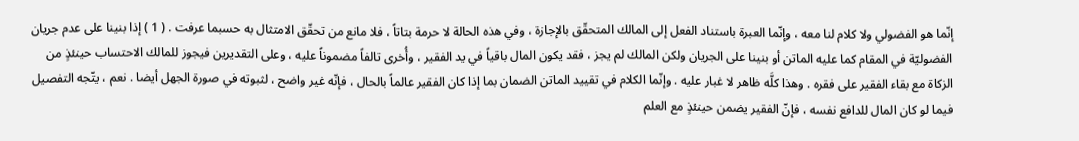إنّما هو الفضولي ولا كلام لنا معه ، وإنّما العبرة باستناد الفعل إلى المالك المتحقّق بالإجازة ، وفي هذه الحالة لا حرمة بتاتاً ، فلا مانع من تحقّق الامتثال به حسبما عرفت . ( 1 ) إذا بنينا على عدم جريان الفضوليّة في المقام كما عليه الماتن أو بنينا على الجريان ولكن المالك لم يجز ، فقد يكون المال باقياً في يد الفقير ، وأُخرى تالفاً مضموناً عليه ، وعلى التقديرين فيجوز للمالك الاحتساب حينئذٍ من الزكاة مع بقاء الفقير على فقره . وهذا كلَّه ظاهر لا غبار عليه . وإنّما الكلام في تقييد الماتن الضمان بما إذا كان الفقير عالماً بالحال ، فإنّه غير واضح ، لثبوته في صورة الجهل أيضا . نعم ، يتّجه التفصيل فيما لو كان المال للدافع نفسه ، فإنّ الفقير يضمن حينئذٍ مع العلم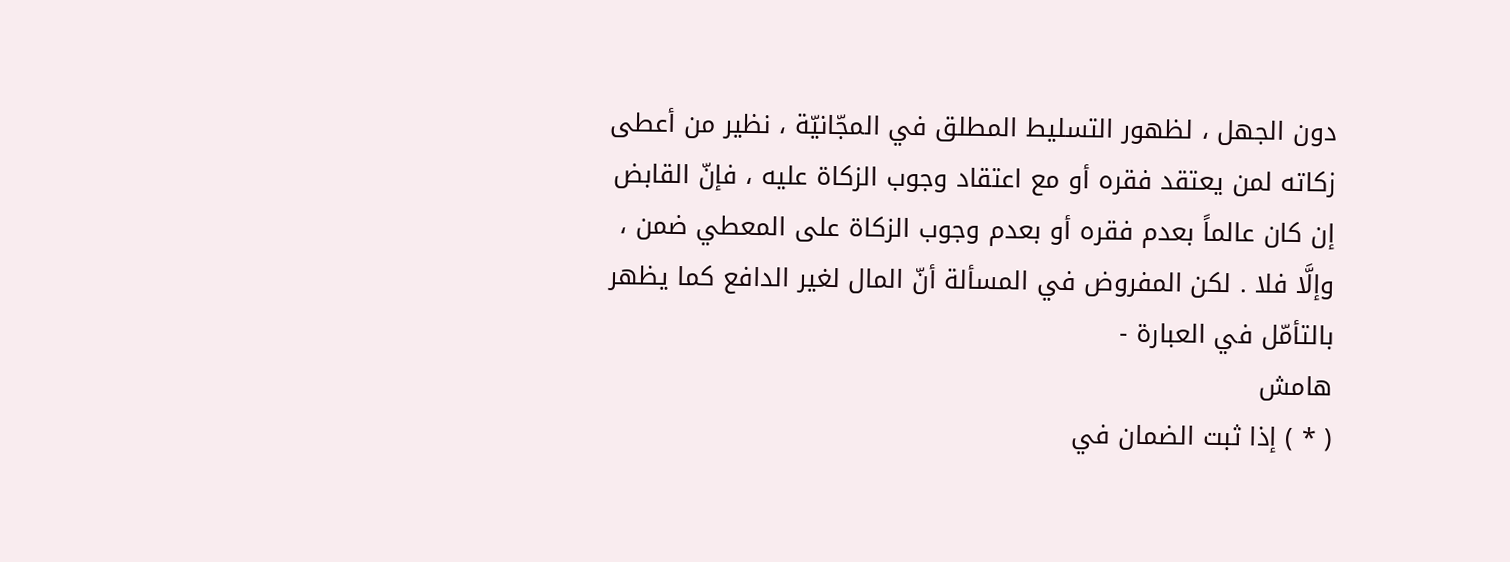دون الجهل ، لظهور التسليط المطلق في المجّانيّة ، نظير من أعطى زكاته لمن يعتقد فقره أو مع اعتقاد وجوب الزكاة عليه ، فإنّ القابض إن كان عالماً بعدم فقره أو بعدم وجوب الزكاة على المعطي ضمن ، وإلَّا فلا . لكن المفروض في المسألة أنّ المال لغير الدافع كما يظهر بالتأمّل في العبارة -
هامش
( * ) إذا ثبت الضمان في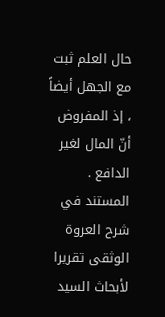حال العلم ثبت مع الجهل أيضاً ، إذ المفروض أنّ المال لغير الدافع .
المستند في شرح العروة الوثقى تقريرا لأبحاث السيد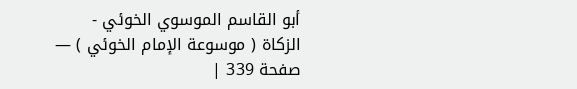أبو القاسم الموسوي الخوئي - الزكاة ( موسوعة الإمام الخوئي ) — صفحة 339 |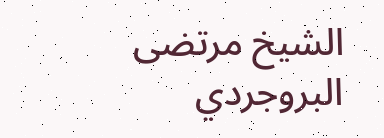الشيخ مرتضى البروجردي